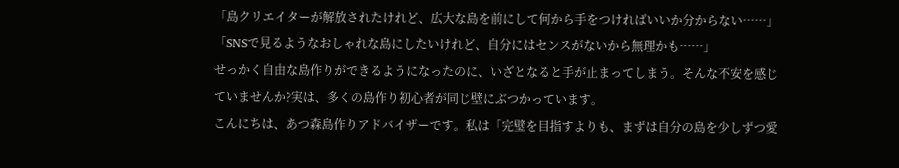「島クリエイターが解放されたけれど、広大な島を前にして何から手をつければいいか分からない……」
「SNSで見るようなおしゃれな島にしたいけれど、自分にはセンスがないから無理かも……」
せっかく自由な島作りができるようになったのに、いざとなると手が止まってしまう。そんな不安を感じていませんか?実は、多くの島作り初心者が同じ壁にぶつかっています。
こんにちは、あつ森島作りアドバイザーです。私は「完璧を目指すよりも、まずは自分の島を少しずつ愛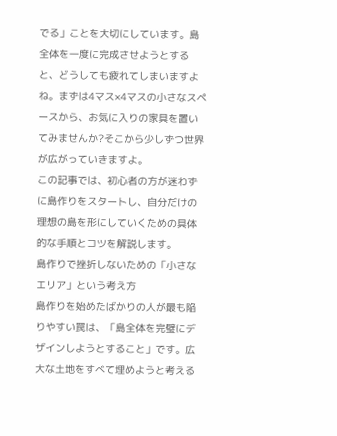でる」ことを大切にしています。島全体を一度に完成させようとすると、どうしても疲れてしまいますよね。まずは4マス×4マスの小さなスペースから、お気に入りの家具を置いてみませんか?そこから少しずつ世界が広がっていきますよ。
この記事では、初心者の方が迷わずに島作りをスタートし、自分だけの理想の島を形にしていくための具体的な手順とコツを解説します。
島作りで挫折しないための「小さなエリア」という考え方
島作りを始めたばかりの人が最も陥りやすい罠は、「島全体を完璧にデザインしようとすること」です。広大な土地をすべて埋めようと考える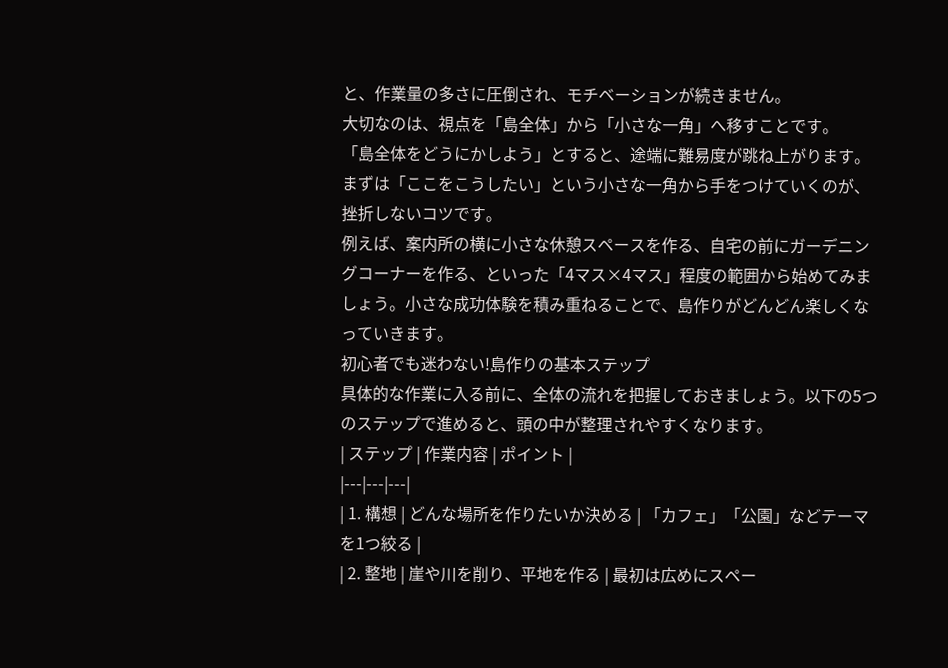と、作業量の多さに圧倒され、モチベーションが続きません。
大切なのは、視点を「島全体」から「小さな一角」へ移すことです。
「島全体をどうにかしよう」とすると、途端に難易度が跳ね上がります。まずは「ここをこうしたい」という小さな一角から手をつけていくのが、挫折しないコツです。
例えば、案内所の横に小さな休憩スペースを作る、自宅の前にガーデニングコーナーを作る、といった「4マス×4マス」程度の範囲から始めてみましょう。小さな成功体験を積み重ねることで、島作りがどんどん楽しくなっていきます。
初心者でも迷わない!島作りの基本ステップ
具体的な作業に入る前に、全体の流れを把握しておきましょう。以下の5つのステップで進めると、頭の中が整理されやすくなります。
| ステップ | 作業内容 | ポイント |
|---|---|---|
| 1. 構想 | どんな場所を作りたいか決める | 「カフェ」「公園」などテーマを1つ絞る |
| 2. 整地 | 崖や川を削り、平地を作る | 最初は広めにスペー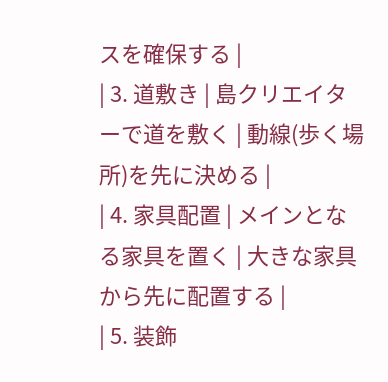スを確保する |
| 3. 道敷き | 島クリエイターで道を敷く | 動線(歩く場所)を先に決める |
| 4. 家具配置 | メインとなる家具を置く | 大きな家具から先に配置する |
| 5. 装飾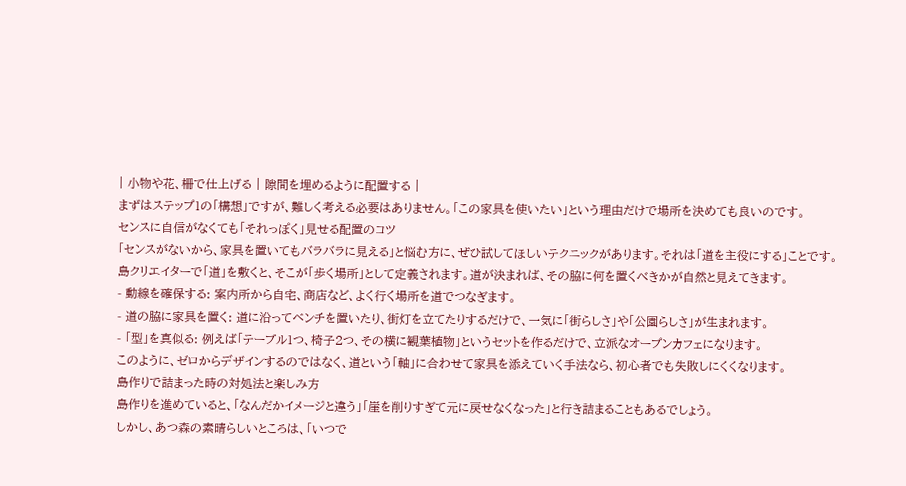| 小物や花、柵で仕上げる | 隙間を埋めるように配置する |
まずはステップ1の「構想」ですが、難しく考える必要はありません。「この家具を使いたい」という理由だけで場所を決めても良いのです。
センスに自信がなくても「それっぽく」見せる配置のコツ
「センスがないから、家具を置いてもバラバラに見える」と悩む方に、ぜひ試してほしいテクニックがあります。それは「道を主役にする」ことです。
島クリエイターで「道」を敷くと、そこが「歩く場所」として定義されます。道が決まれば、その脇に何を置くべきかが自然と見えてきます。
- 動線を確保する: 案内所から自宅、商店など、よく行く場所を道でつなぎます。
- 道の脇に家具を置く: 道に沿ってベンチを置いたり、街灯を立てたりするだけで、一気に「街らしさ」や「公園らしさ」が生まれます。
- 「型」を真似る: 例えば「テーブル1つ、椅子2つ、その横に観葉植物」というセットを作るだけで、立派なオープンカフェになります。
このように、ゼロからデザインするのではなく、道という「軸」に合わせて家具を添えていく手法なら、初心者でも失敗しにくくなります。
島作りで詰まった時の対処法と楽しみ方
島作りを進めていると、「なんだかイメージと違う」「崖を削りすぎて元に戻せなくなった」と行き詰まることもあるでしょう。
しかし、あつ森の素晴らしいところは、「いつで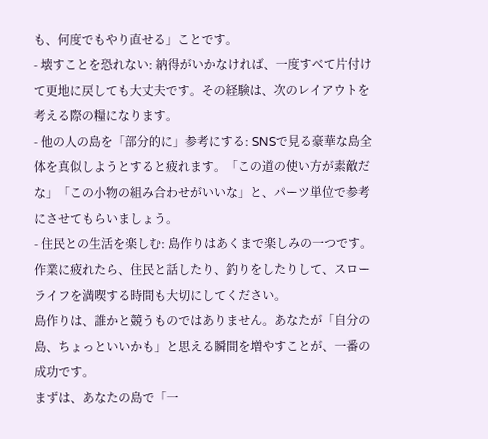も、何度でもやり直せる」ことです。
- 壊すことを恐れない: 納得がいかなければ、一度すべて片付けて更地に戻しても大丈夫です。その経験は、次のレイアウトを考える際の糧になります。
- 他の人の島を「部分的に」参考にする: SNSで見る豪華な島全体を真似しようとすると疲れます。「この道の使い方が素敵だな」「この小物の組み合わせがいいな」と、パーツ単位で参考にさせてもらいましょう。
- 住民との生活を楽しむ: 島作りはあくまで楽しみの一つです。作業に疲れたら、住民と話したり、釣りをしたりして、スローライフを満喫する時間も大切にしてください。
島作りは、誰かと競うものではありません。あなたが「自分の島、ちょっといいかも」と思える瞬間を増やすことが、一番の成功です。
まずは、あなたの島で「一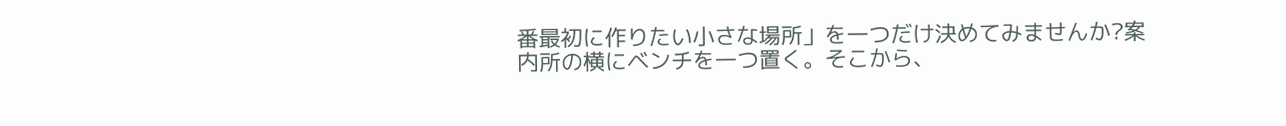番最初に作りたい小さな場所」を一つだけ決めてみませんか?案内所の横にベンチを一つ置く。そこから、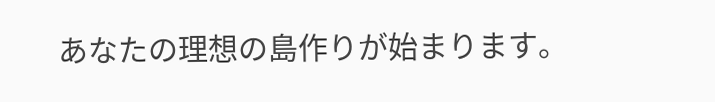あなたの理想の島作りが始まります。